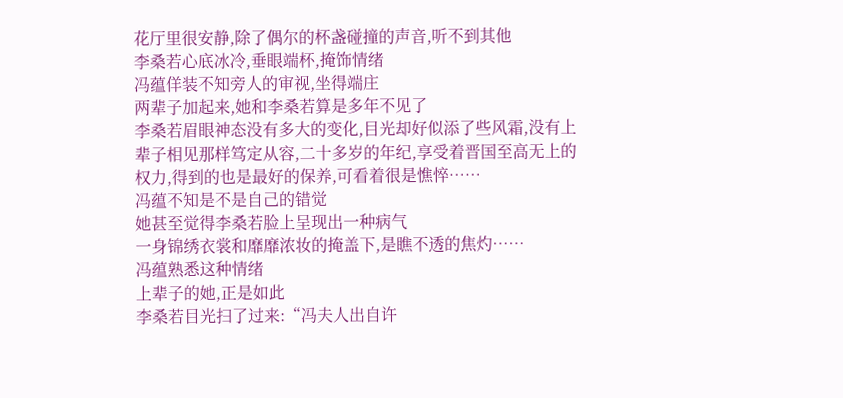花厅里很安静,除了偶尔的杯盏碰撞的声音,听不到其他
李桑若心底冰冷,垂眼端杯,掩饰情绪
冯蕴佯装不知旁人的审视,坐得端庄
两辈子加起来,她和李桑若算是多年不见了
李桑若眉眼神态没有多大的变化,目光却好似添了些风霜,没有上辈子相见那样笃定从容,二十多岁的年纪,享受着晋国至高无上的权力,得到的也是最好的保养,可看着很是憔悴……
冯蕴不知是不是自己的错觉
她甚至觉得李桑若脸上呈现出一种病气
一身锦绣衣裳和靡靡浓妆的掩盖下,是瞧不透的焦灼……
冯蕴熟悉这种情绪
上辈子的她,正是如此
李桑若目光扫了过来:“冯夫人出自许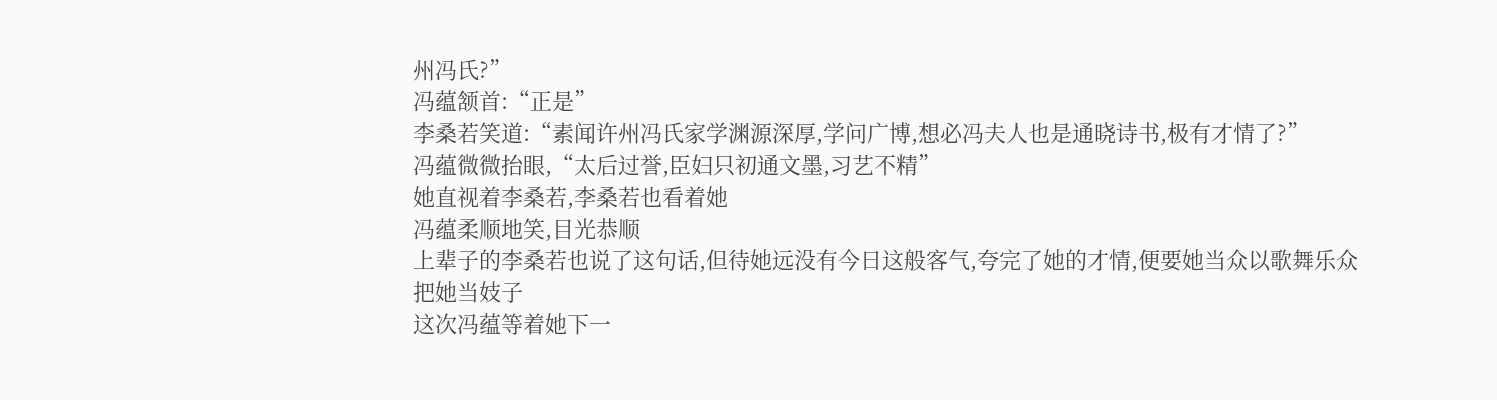州冯氏?”
冯蕴颔首:“正是”
李桑若笑道:“素闻许州冯氏家学渊源深厚,学问广博,想必冯夫人也是通晓诗书,极有才情了?”
冯蕴微微抬眼,“太后过誉,臣妇只初通文墨,习艺不精”
她直视着李桑若,李桑若也看着她
冯蕴柔顺地笑,目光恭顺
上辈子的李桑若也说了这句话,但待她远没有今日这般客气,夸完了她的才情,便要她当众以歌舞乐众
把她当妓子
这次冯蕴等着她下一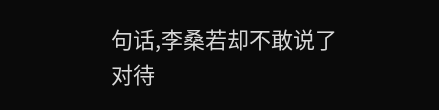句话,李桑若却不敢说了
对待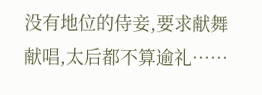没有地位的侍妾,要求献舞献唱,太后都不算逾礼……